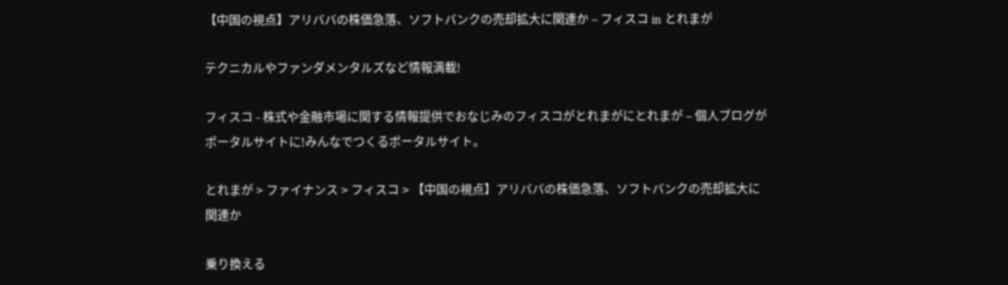【中国の視点】アリババの株価急落、ソフトバンクの売却拡大に関連か – フィスコ in とれまが

テクニカルやファンダメンタルズなど情報満載!

フィスコ - 株式や金融市場に関する情報提供でおなじみのフィスコがとれまがにとれまが – 個人ブログがポータルサイトに!みんなでつくるポータルサイト。

とれまが > ファイナンス > フィスコ > 【中国の視点】アリババの株価急落、ソフトバンクの売却拡大に関連か

乗り換える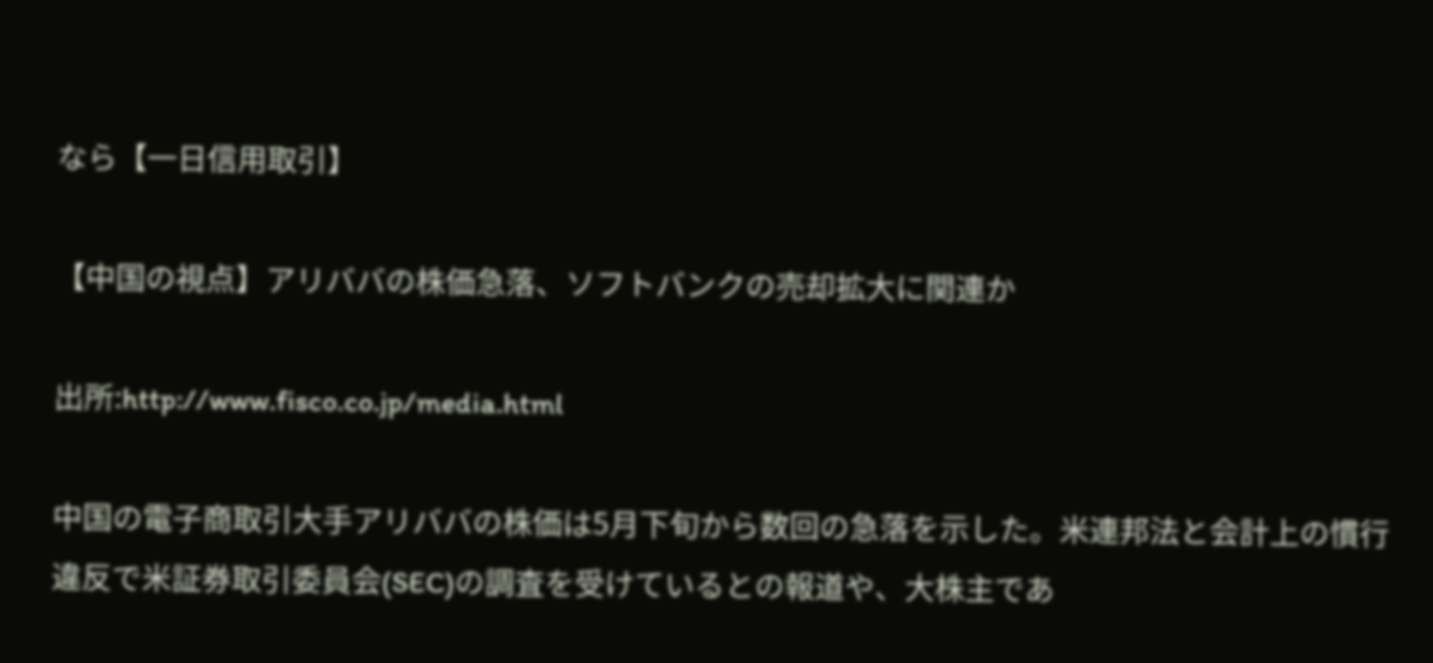なら【一日信用取引】

【中国の視点】アリババの株価急落、ソフトバンクの売却拡大に関連か

出所:http://www.fisco.co.jp/media.html

中国の電子商取引大手アリババの株価は5月下旬から数回の急落を示した。米連邦法と会計上の慣行違反で米証券取引委員会(SEC)の調査を受けているとの報道や、大株主であ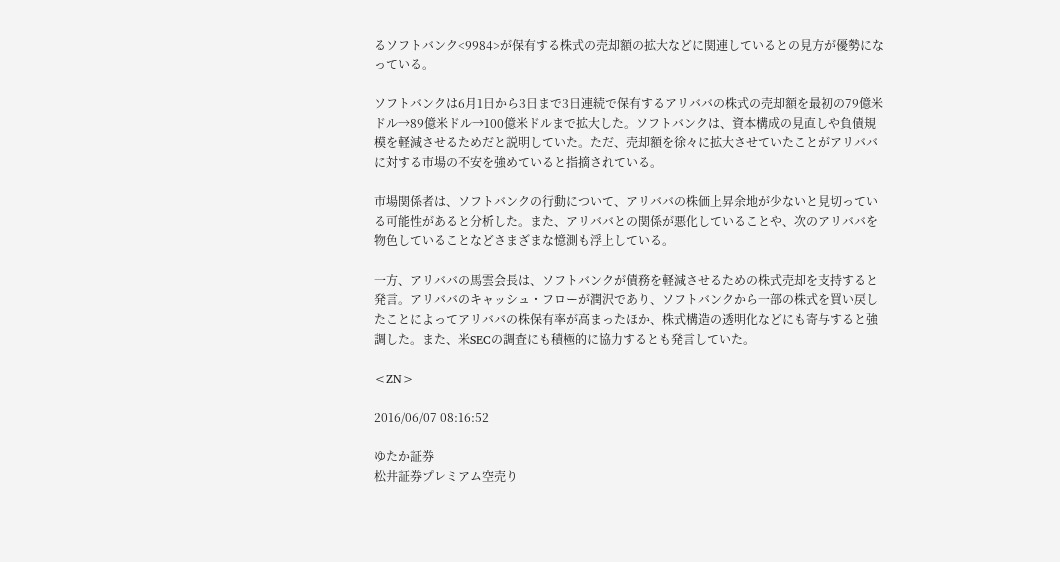るソフトバンク<9984>が保有する株式の売却額の拡大などに関連しているとの見方が優勢になっている。

ソフトバンクは6月1日から3日まで3日連続で保有するアリババの株式の売却額を最初の79億米ドル→89億米ドル→100億米ドルまで拡大した。ソフトバンクは、資本構成の見直しや負債規模を軽減させるためだと説明していた。ただ、売却額を徐々に拡大させていたことがアリババに対する市場の不安を強めていると指摘されている。

市場関係者は、ソフトバンクの行動について、アリババの株価上昇余地が少ないと見切っている可能性があると分析した。また、アリババとの関係が悪化していることや、次のアリババを物色していることなどさまざまな憶測も浮上している。

一方、アリババの馬雲会長は、ソフトバンクが債務を軽減させるための株式売却を支持すると発言。アリババのキャッシュ・フローが潤沢であり、ソフトバンクから一部の株式を買い戻したことによってアリババの株保有率が高まったほか、株式構造の透明化などにも寄与すると強調した。また、米SECの調査にも積極的に協力するとも発言していた。

<ZN>

2016/06/07 08:16:52

ゆたか証券
松井証券プレミアム空売り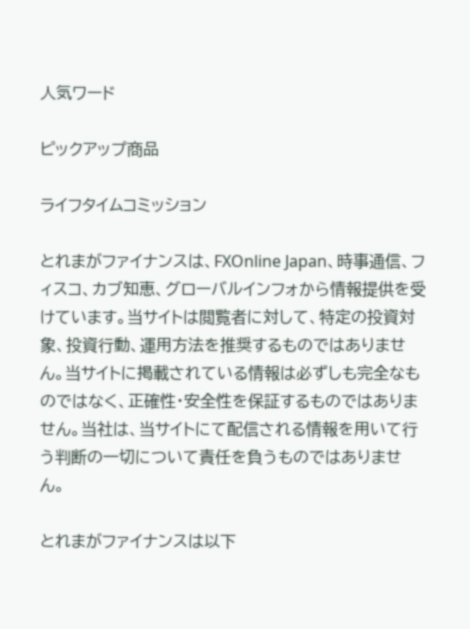人気ワード

ピックアップ商品

ライフタイムコミッション

とれまがファイナンスは、FXOnline Japan、時事通信、フィスコ、カブ知恵、グローバルインフォから情報提供を受けています。当サイトは閲覧者に対して、特定の投資対象、投資行動、運用方法を推奨するものではありません。当サイトに掲載されている情報は必ずしも完全なものではなく、正確性・安全性を保証するものではありません。当社は、当サイトにて配信される情報を用いて行う判断の一切について責任を負うものではありません。

とれまがファイナンスは以下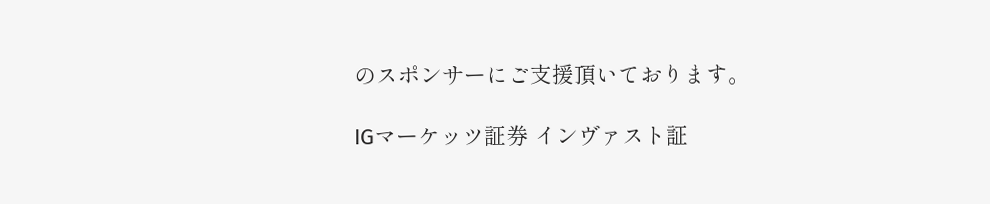のスポンサーにご支援頂いております。

IGマーケッツ証券 インヴァスト証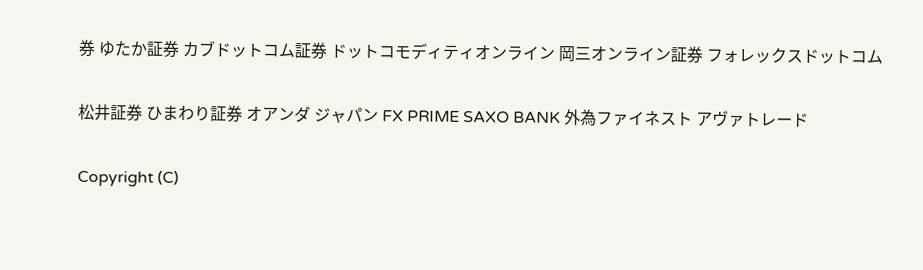券 ゆたか証券 カブドットコム証券 ドットコモディティオンライン 岡三オンライン証券 フォレックスドットコム

松井証券 ひまわり証券 オアンダ ジャパン FX PRIME SAXO BANK 外為ファイネスト アヴァトレード

Copyright (C)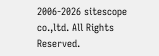2006-2026 sitescope co.,ltd. All Rights Reserved.